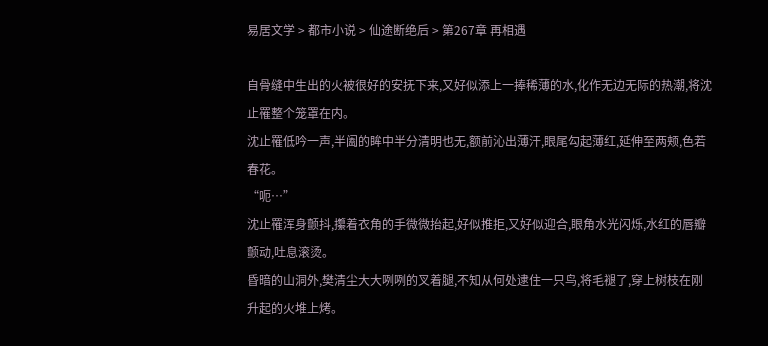易居文学 > 都市小说 > 仙途断绝后 > 第267章 再相遇

自骨缝中生出的火被很好的安抚下来,又好似添上一捧稀薄的水,化作无边无际的热潮,将沈止罹整个笼罩在内。
沈止罹低吟一声,半阖的眸中半分清明也无,额前沁出薄汗,眼尾勾起薄红,延伸至两颊,色若春花。
“呃…”
沈止罹浑身颤抖,攥着衣角的手微微抬起,好似推拒,又好似迎合,眼角水光闪烁,水红的唇瓣颤动,吐息滚烫。
昏暗的山洞外,樊清尘大大咧咧的叉着腿,不知从何处逮住一只鸟,将毛褪了,穿上树枝在刚升起的火堆上烤。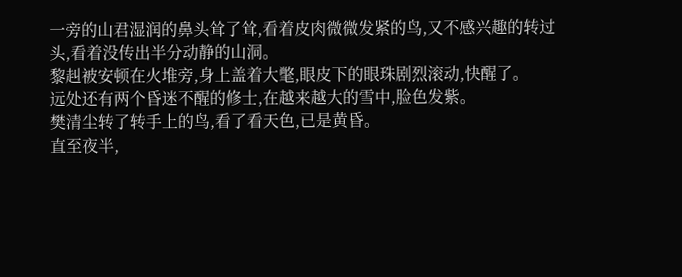一旁的山君湿润的鼻头耸了耸,看着皮肉微微发紧的鸟,又不感兴趣的转过头,看着没传出半分动静的山洞。
黎赳被安顿在火堆旁,身上盖着大氅,眼皮下的眼珠剧烈滚动,快醒了。
远处还有两个昏迷不醒的修士,在越来越大的雪中,脸色发紫。
樊清尘转了转手上的鸟,看了看天色,已是黄昏。
直至夜半,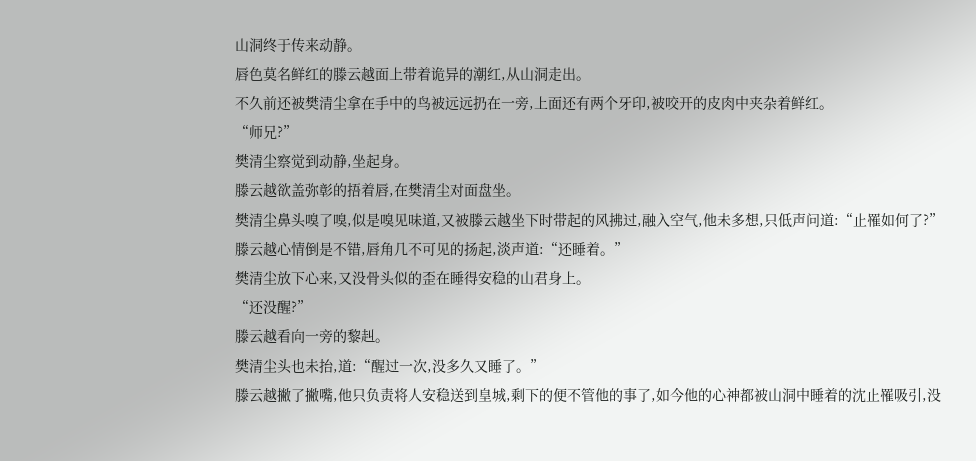山洞终于传来动静。
唇色莫名鲜红的滕云越面上带着诡异的潮红,从山洞走出。
不久前还被樊清尘拿在手中的鸟被远远扔在一旁,上面还有两个牙印,被咬开的皮肉中夹杂着鲜红。
“师兄?”
樊清尘察觉到动静,坐起身。
滕云越欲盖弥彰的捂着唇,在樊清尘对面盘坐。
樊清尘鼻头嗅了嗅,似是嗅见味道,又被滕云越坐下时带起的风拂过,融入空气,他未多想,只低声问道:“止罹如何了?”
滕云越心情倒是不错,唇角几不可见的扬起,淡声道:“还睡着。”
樊清尘放下心来,又没骨头似的歪在睡得安稳的山君身上。
“还没醒?”
滕云越看向一旁的黎赳。
樊清尘头也未抬,道:“醒过一次,没多久又睡了。”
滕云越撇了撇嘴,他只负责将人安稳送到皇城,剩下的便不管他的事了,如今他的心神都被山洞中睡着的沈止罹吸引,没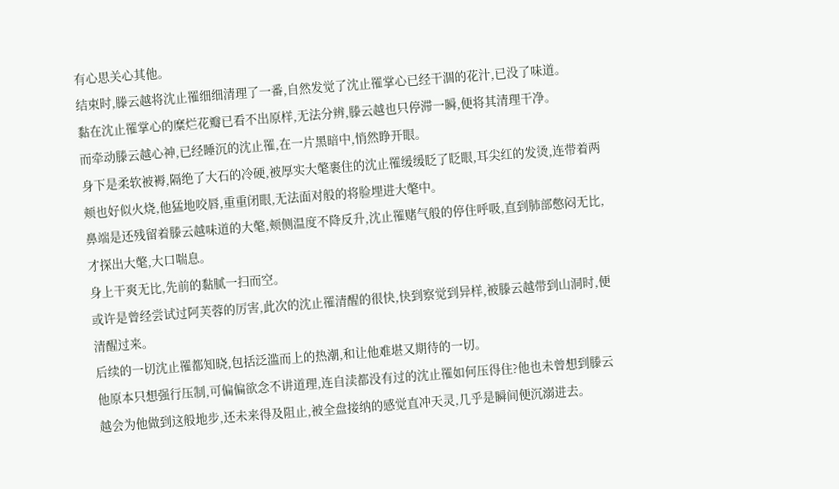有心思关心其他。
结束时,滕云越将沈止罹细细清理了一番,自然发觉了沈止罹掌心已经干涸的花汁,已没了味道。
黏在沈止罹掌心的糜烂花瓣已看不出原样,无法分辨,滕云越也只停滞一瞬,便将其清理干净。
而牵动滕云越心神,已经睡沉的沈止罹,在一片黑暗中,悄然睁开眼。
身下是柔软被褥,隔绝了大石的冷硬,被厚实大氅裹住的沈止罹缓缓眨了眨眼,耳尖红的发烫,连带着两颊也好似火烧,他猛地咬唇,重重闭眼,无法面对般的将脸埋进大氅中。
鼻端是还残留着滕云越味道的大氅,颊侧温度不降反升,沈止罹赌气般的停住呼吸,直到肺部憋闷无比,才探出大氅,大口喘息。
身上干爽无比,先前的黏腻一扫而空。
或许是曾经尝试过阿芙蓉的厉害,此次的沈止罹清醒的很快,快到察觉到异样,被滕云越带到山洞时,便清醒过来。
后续的一切沈止罹都知晓,包括泛滥而上的热潮,和让他难堪又期待的一切。
他原本只想强行压制,可偏偏欲念不讲道理,连自渎都没有过的沈止罹如何压得住?他也未曾想到滕云越会为他做到这般地步,还未来得及阻止,被全盘接纳的感觉直冲天灵,几乎是瞬间便沉溺进去。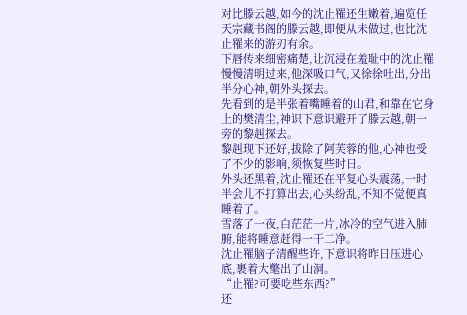对比滕云越,如今的沈止罹还生嫩着,遍览任天宗藏书阁的滕云越,即便从未做过,也比沈止罹来的游刃有余。
下唇传来细密痛楚,让沉浸在羞耻中的沈止罹慢慢清明过来,他深吸口气,又徐徐吐出,分出半分心神,朝外头探去。
先看到的是半张着嘴睡着的山君,和靠在它身上的樊清尘,神识下意识避开了滕云越,朝一旁的黎赳探去。
黎赳现下还好,拔除了阿芙蓉的他,心神也受了不少的影响,须恢复些时日。
外头还黑着,沈止罹还在平复心头震荡,一时半会儿不打算出去,心头纷乱,不知不觉便真睡着了。
雪落了一夜,白茫茫一片,冰冷的空气进入肺腑,能将睡意赶得一干二净。
沈止罹脑子清醒些许,下意识将昨日压进心底,裹着大氅出了山洞。
“止罹?可要吃些东西?”
还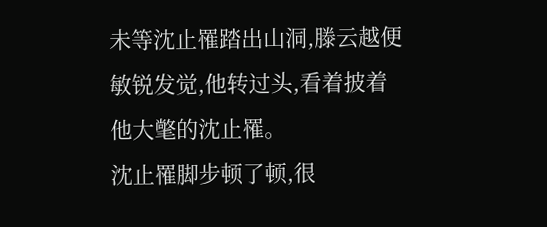未等沈止罹踏出山洞,滕云越便敏锐发觉,他转过头,看着披着他大氅的沈止罹。
沈止罹脚步顿了顿,很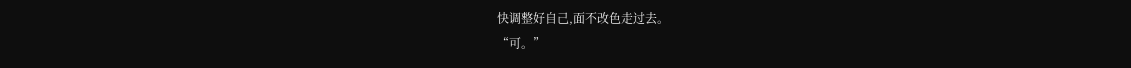快调整好自己,面不改色走过去。
“可。”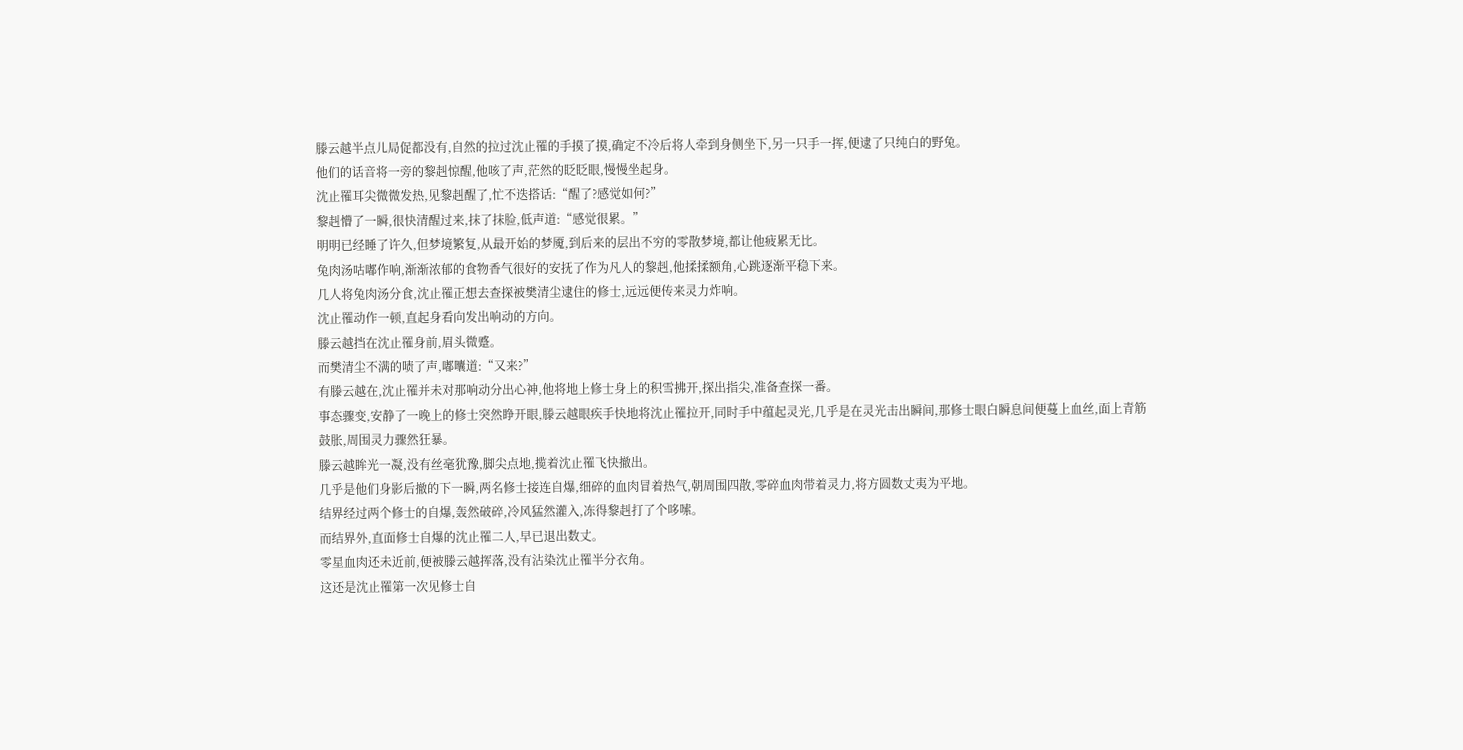滕云越半点儿局促都没有,自然的拉过沈止罹的手摸了摸,确定不冷后将人牵到身侧坐下,另一只手一挥,便逮了只纯白的野兔。
他们的话音将一旁的黎赳惊醒,他咳了声,茫然的眨眨眼,慢慢坐起身。
沈止罹耳尖微微发热,见黎赳醒了,忙不迭搭话:“醒了?感觉如何?”
黎赳懵了一瞬,很快清醒过来,抹了抹脸,低声道:“感觉很累。”
明明已经睡了许久,但梦境繁复,从最开始的梦魇,到后来的层出不穷的零散梦境,都让他疲累无比。
兔肉汤咕嘟作响,渐渐浓郁的食物香气很好的安抚了作为凡人的黎赳,他揉揉额角,心跳逐渐平稳下来。
几人将兔肉汤分食,沈止罹正想去查探被樊清尘逮住的修士,远远便传来灵力炸响。
沈止罹动作一顿,直起身看向发出响动的方向。
滕云越挡在沈止罹身前,眉头微蹙。
而樊清尘不满的啧了声,嘟囔道:“又来?”
有滕云越在,沈止罹并未对那响动分出心神,他将地上修士身上的积雪拂开,探出指尖,准备查探一番。
事态骤变,安静了一晚上的修士突然睁开眼,滕云越眼疾手快地将沈止罹拉开,同时手中蕴起灵光,几乎是在灵光击出瞬间,那修士眼白瞬息间便蔓上血丝,面上青筋鼓胀,周围灵力骤然狂暴。
滕云越眸光一凝,没有丝毫犹豫,脚尖点地,揽着沈止罹飞快撤出。
几乎是他们身影后撤的下一瞬,两名修士接连自爆,细碎的血肉冒着热气,朝周围四散,零碎血肉带着灵力,将方圆数丈夷为平地。
结界经过两个修士的自爆,轰然破碎,冷风猛然灌入,冻得黎赳打了个哆嗦。
而结界外,直面修士自爆的沈止罹二人,早已退出数丈。
零星血肉还未近前,便被滕云越挥落,没有沾染沈止罹半分衣角。
这还是沈止罹第一次见修士自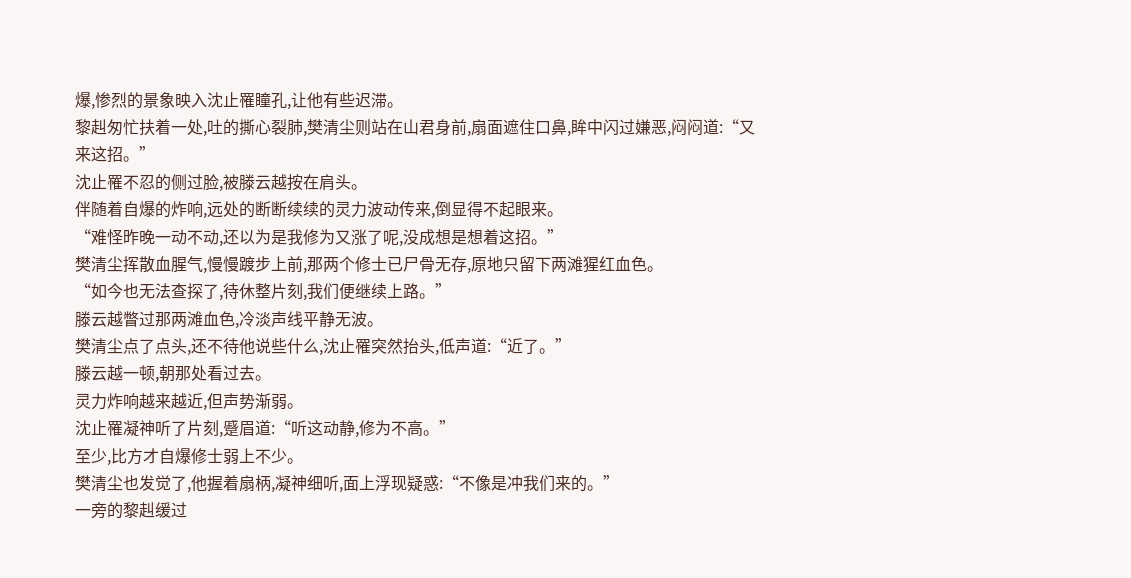爆,惨烈的景象映入沈止罹瞳孔,让他有些迟滞。
黎赳匆忙扶着一处,吐的撕心裂肺,樊清尘则站在山君身前,扇面遮住口鼻,眸中闪过嫌恶,闷闷道:“又来这招。”
沈止罹不忍的侧过脸,被滕云越按在肩头。
伴随着自爆的炸响,远处的断断续续的灵力波动传来,倒显得不起眼来。
“难怪昨晚一动不动,还以为是我修为又涨了呢,没成想是想着这招。”
樊清尘挥散血腥气,慢慢踱步上前,那两个修士已尸骨无存,原地只留下两滩猩红血色。
“如今也无法查探了,待休整片刻,我们便继续上路。”
滕云越瞥过那两滩血色,冷淡声线平静无波。
樊清尘点了点头,还不待他说些什么,沈止罹突然抬头,低声道:“近了。”
滕云越一顿,朝那处看过去。
灵力炸响越来越近,但声势渐弱。
沈止罹凝神听了片刻,蹙眉道:“听这动静,修为不高。”
至少,比方才自爆修士弱上不少。
樊清尘也发觉了,他握着扇柄,凝神细听,面上浮现疑惑:“不像是冲我们来的。”
一旁的黎赳缓过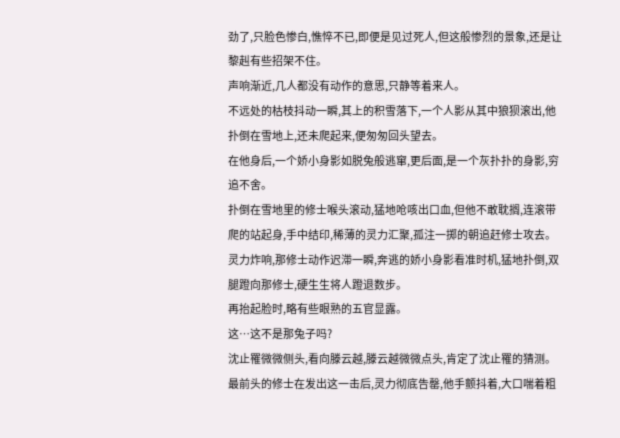劲了,只脸色惨白,憔悴不已,即便是见过死人,但这般惨烈的景象,还是让黎赳有些招架不住。
声响渐近,几人都没有动作的意思,只静等着来人。
不远处的枯枝抖动一瞬,其上的积雪落下,一个人影从其中狼狈滚出,他扑倒在雪地上,还未爬起来,便匆匆回头望去。
在他身后,一个娇小身影如脱兔般逃窜,更后面,是一个灰扑扑的身影,穷追不舍。
扑倒在雪地里的修士喉头滚动,猛地呛咳出口血,但他不敢耽搁,连滚带爬的站起身,手中结印,稀薄的灵力汇聚,孤注一掷的朝追赶修士攻去。
灵力炸响,那修士动作迟滞一瞬,奔逃的娇小身影看准时机,猛地扑倒,双腿蹬向那修士,硬生生将人蹬退数步。
再抬起脸时,略有些眼熟的五官显露。
这…这不是那兔子吗?
沈止罹微微侧头,看向滕云越,滕云越微微点头,肯定了沈止罹的猜测。
最前头的修士在发出这一击后,灵力彻底告罄,他手颤抖着,大口喘着粗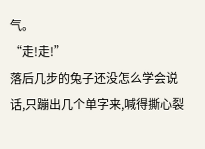气。
“走!走!”
落后几步的兔子还没怎么学会说话,只蹦出几个单字来,喊得撕心裂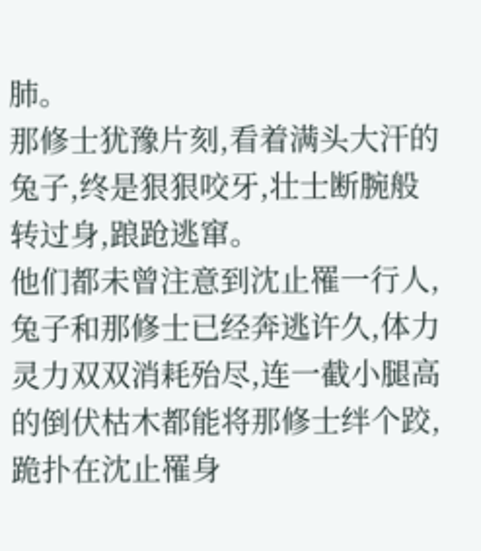肺。
那修士犹豫片刻,看着满头大汗的兔子,终是狠狠咬牙,壮士断腕般转过身,踉跄逃窜。
他们都未曾注意到沈止罹一行人,兔子和那修士已经奔逃许久,体力灵力双双消耗殆尽,连一截小腿高的倒伏枯木都能将那修士绊个跤,跪扑在沈止罹身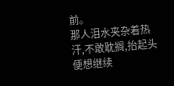前。
那人泪水夹杂着热汗,不敢耽搁,抬起头便想继续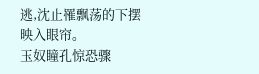逃,沈止罹飘荡的下摆映入眼帘。
玉奴瞳孔惊恐骤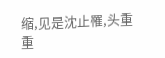缩,见是沈止罹,头重重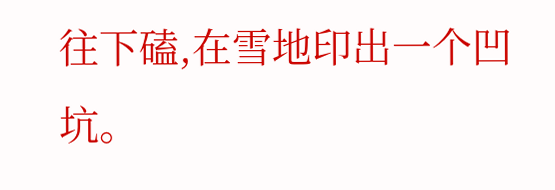往下磕,在雪地印出一个凹坑。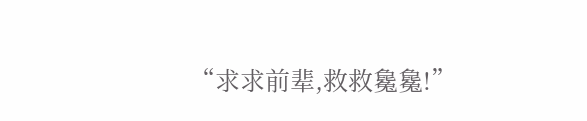“求求前辈,救救毚毚!”